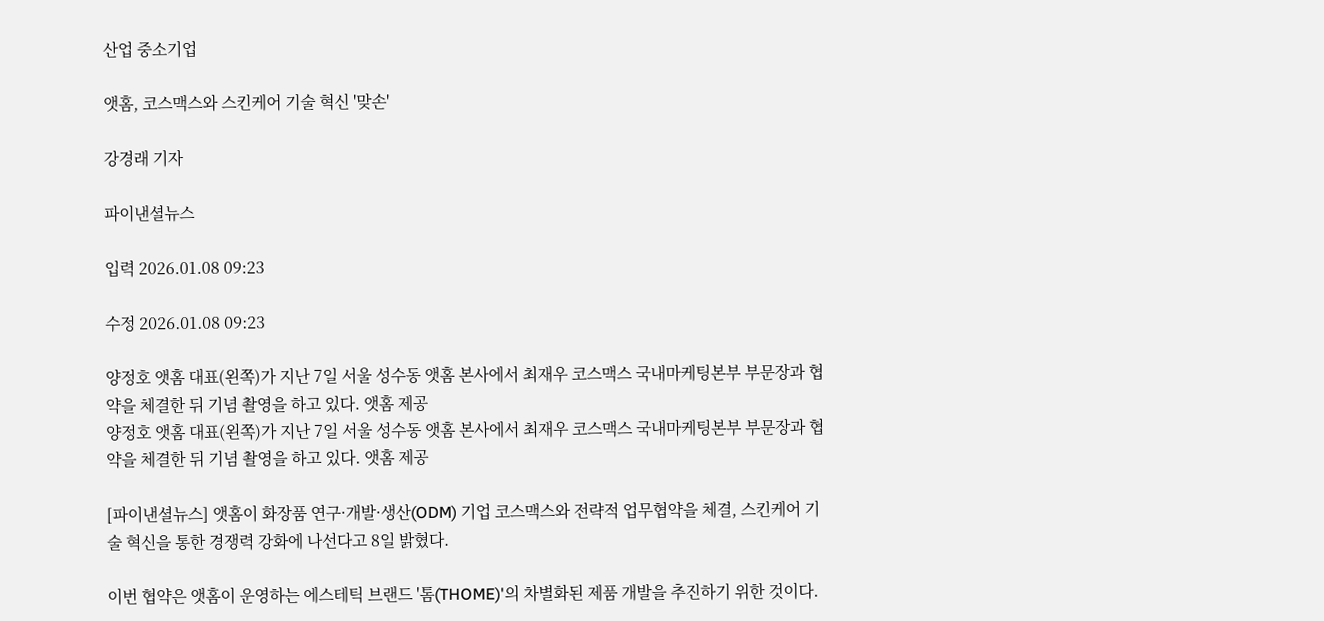산업 중소기업

앳홈, 코스맥스와 스킨케어 기술 혁신 '맞손'

강경래 기자

파이낸셜뉴스

입력 2026.01.08 09:23

수정 2026.01.08 09:23

양정호 앳홈 대표(왼쪽)가 지난 7일 서울 성수동 앳홈 본사에서 최재우 코스맥스 국내마케팅본부 부문장과 협약을 체결한 뒤 기념 촬영을 하고 있다. 앳홈 제공
양정호 앳홈 대표(왼쪽)가 지난 7일 서울 성수동 앳홈 본사에서 최재우 코스맥스 국내마케팅본부 부문장과 협약을 체결한 뒤 기념 촬영을 하고 있다. 앳홈 제공

[파이낸셜뉴스] 앳홈이 화장품 연구·개발·생산(ODM) 기업 코스맥스와 전략적 업무협약을 체결, 스킨케어 기술 혁신을 통한 경쟁력 강화에 나선다고 8일 밝혔다.

이번 협약은 앳홈이 운영하는 에스테틱 브랜드 '톰(THOME)'의 차별화된 제품 개발을 추진하기 위한 것이다.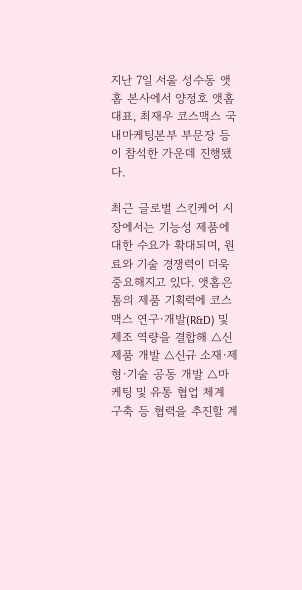지난 7일 서울 성수동 앳홈 본사에서 양정호 앳홈 대표, 최재우 코스맥스 국내마케팅본부 부문장 등이 참석한 가운데 진행됐다.

최근 글로벌 스킨케어 시장에서는 기능성 제품에 대한 수요가 확대되며, 원료와 기술 경쟁력이 더욱 중요해지고 있다. 앳홈은 톰의 제품 기획력에 코스맥스 연구·개발(R&D) 및 제조 역량을 결합해 △신제품 개발 △신규 소재·제형·기술 공동 개발 △마케팅 및 유통 협업 체계 구축 등 협력을 추진할 계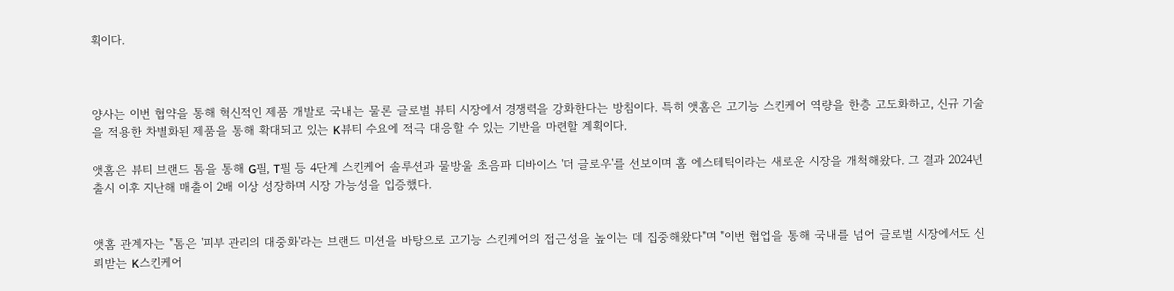획이다.



양사는 이번 협약을 통해 혁신적인 제품 개발로 국내는 물론 글로벌 뷰티 시장에서 경쟁력을 강화한다는 방침이다. 특히 앳홈은 고기능 스킨케어 역량을 한층 고도화하고, 신규 기술을 적용한 차별화된 제품을 통해 확대되고 있는 K뷰티 수요에 적극 대응할 수 있는 기반을 마련할 계획이다.

앳홈은 뷰티 브랜드 톰을 통해 G필, T필 등 4단계 스킨케어 솔루션과 물방울 초음파 디바이스 '더 글로우'를 선보이며 홈 에스테틱이라는 새로운 시장을 개척해왔다. 그 결과 2024년 출시 이후 지난해 매출이 2배 이상 성장하며 시장 가능성을 입증했다.


앳홈 관계자는 "톰은 '피부 관리의 대중화'라는 브랜드 미션을 바탕으로 고기능 스킨케어의 접근성을 높이는 데 집중해왔다"며 "이번 협업을 통해 국내를 넘어 글로벌 시장에서도 신뢰받는 K스킨케어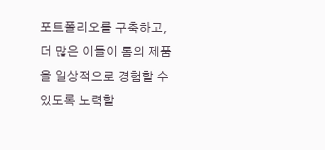포트폴리오를 구축하고, 더 많은 이들이 톰의 제품을 일상적으로 경험할 수 있도록 노력할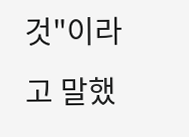것"이라고 말했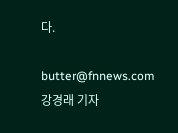다.

butter@fnnews.com 강경래 기자